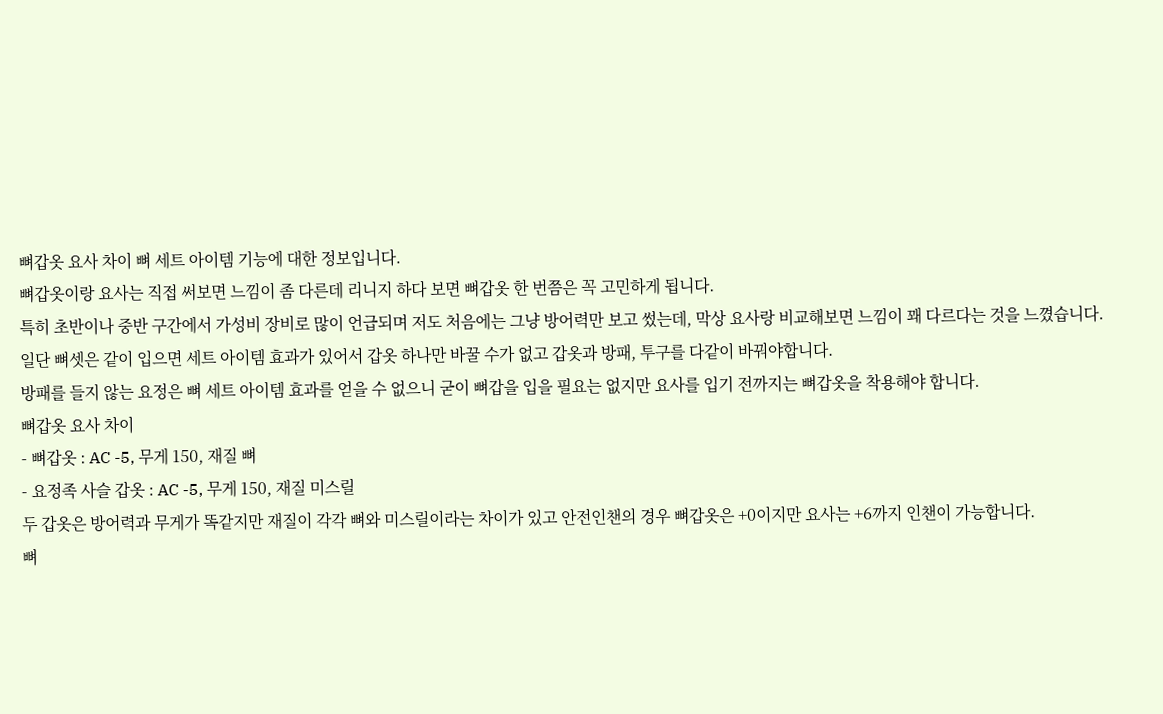뼈갑옷 요사 차이 뼈 세트 아이템 기능에 대한 정보입니다.
뼈갑옷이랑 요사는 직접 써보면 느낌이 좀 다른데 리니지 하다 보면 뼈갑옷 한 번쯤은 꼭 고민하게 됩니다.
특히 초반이나 중반 구간에서 가성비 장비로 많이 언급되며 저도 처음에는 그냥 방어력만 보고 썼는데, 막상 요사랑 비교해보면 느낌이 꽤 다르다는 것을 느꼈습니다.
일단 뼈셋은 같이 입으면 세트 아이템 효과가 있어서 갑옷 하나만 바꿀 수가 없고 갑옷과 방패, 투구를 다같이 바꿔야합니다.
방패를 들지 않는 요정은 뼈 세트 아이템 효과를 얻을 수 없으니 굳이 뼈갑을 입을 필요는 없지만 요사를 입기 전까지는 뼈갑옷을 착용해야 합니다.
뼈갑옷 요사 차이
- 뼈갑옷 : AC -5, 무게 150, 재질 뼈
- 요정족 사슬 갑옷 : AC -5, 무게 150, 재질 미스릴
두 갑옷은 방어력과 무게가 똑같지만 재질이 각각 뼈와 미스릴이라는 차이가 있고 안전인챈의 경우 뼈갑옷은 +0이지만 요사는 +6까지 인챈이 가능합니다.
뼈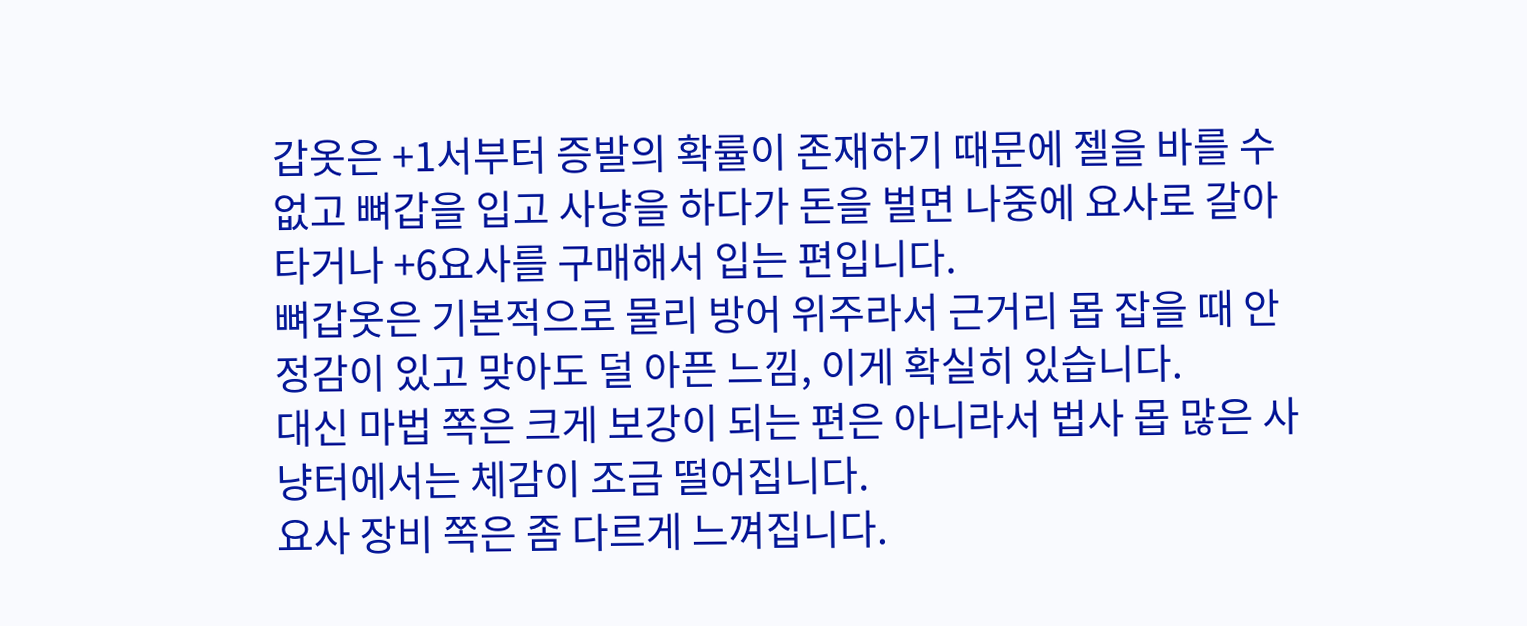갑옷은 +1서부터 증발의 확률이 존재하기 때문에 젤을 바를 수 없고 뼈갑을 입고 사냥을 하다가 돈을 벌면 나중에 요사로 갈아타거나 +6요사를 구매해서 입는 편입니다.
뼈갑옷은 기본적으로 물리 방어 위주라서 근거리 몹 잡을 때 안정감이 있고 맞아도 덜 아픈 느낌, 이게 확실히 있습니다.
대신 마법 쪽은 크게 보강이 되는 편은 아니라서 법사 몹 많은 사냥터에서는 체감이 조금 떨어집니다.
요사 장비 쪽은 좀 다르게 느껴집니다.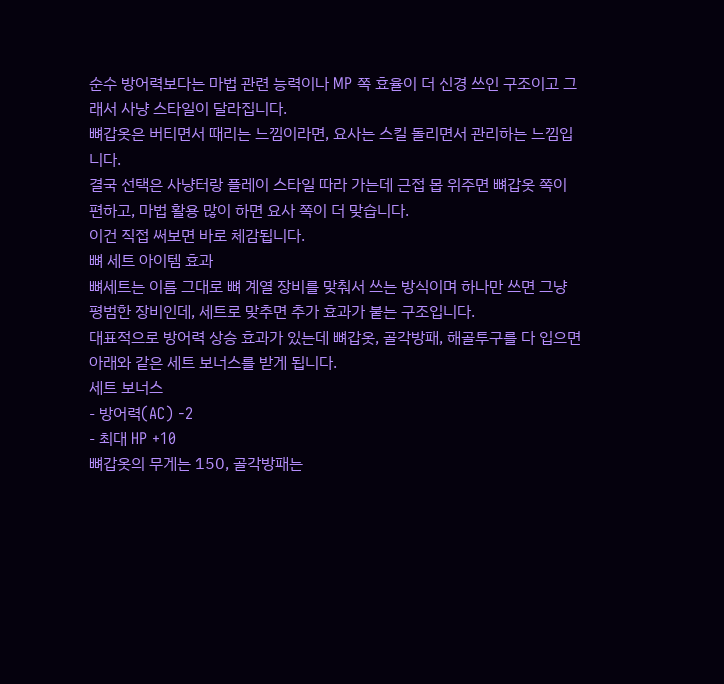순수 방어력보다는 마법 관련 능력이나 MP 쪽 효율이 더 신경 쓰인 구조이고 그래서 사냥 스타일이 달라집니다.
뼈갑옷은 버티면서 때리는 느낌이라면, 요사는 스킬 돌리면서 관리하는 느낌입니다.
결국 선택은 사냥터랑 플레이 스타일 따라 가는데 근접 몹 위주면 뼈갑옷 쪽이 편하고, 마법 활용 많이 하면 요사 쪽이 더 맞습니다.
이건 직접 써보면 바로 체감됩니다.
뼈 세트 아이템 효과
뼈세트는 이름 그대로 뼈 계열 장비를 맞춰서 쓰는 방식이며 하나만 쓰면 그냥 평범한 장비인데, 세트로 맞추면 추가 효과가 붙는 구조입니다.
대표적으로 방어력 상승 효과가 있는데 뼈갑옷, 골각방패, 해골투구를 다 입으면 아래와 같은 세트 보너스를 받게 됩니다.
세트 보너스
- 방어력(AC) -2
- 최대 HP +10
뼈갑옷의 무게는 150, 골각방패는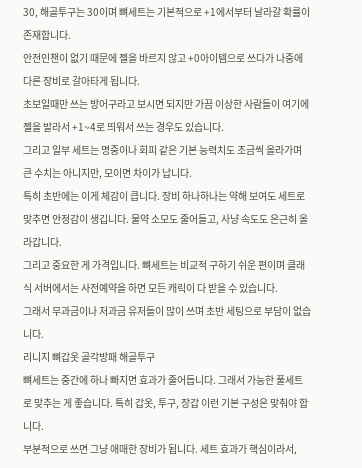30, 해골투구는 30이며 뼈세트는 기본적으로 +1에서부터 날라갈 확률이 존재합니다.
안전인챈이 없기 때문에 젤을 바르지 않고 +0아이템으로 쓰다가 나중에 다른 장비로 갈아타게 됩니다.
초보일때만 쓰는 방어구라고 보시면 되지만 가끔 이상한 사람들이 여기에 젤을 발라서 +1~4로 띄워서 쓰는 경우도 있습니다.
그리고 일부 세트는 명중이나 회피 같은 기본 능력치도 조금씩 올라가며 큰 수치는 아니지만, 모이면 차이가 납니다.
특히 초반에는 이게 체감이 큽니다. 장비 하나하나는 약해 보여도 세트로 맞추면 안정감이 생깁니다. 물약 소모도 줄어들고, 사냥 속도도 은근히 올라갑니다.
그리고 중요한 게 가격입니다. 뼈세트는 비교적 구하기 쉬운 편이며 클래식 서버에서는 사전예약을 하면 모든 캐릭이 다 받을 수 있습니다.
그래서 무과금이나 저과금 유저들이 많이 쓰며 초반 세팅으로 부담이 없습니다.
리니지 뼈갑옷 골각방패 해골투구
뼈세트는 중간에 하나 빠지면 효과가 줄어듭니다. 그래서 가능한 풀세트로 맞추는 게 좋습니다. 특히 갑옷, 투구, 장갑 이런 기본 구성은 맞춰야 합니다.
부분적으로 쓰면 그냥 애매한 장비가 됩니다. 세트 효과가 핵심이라서,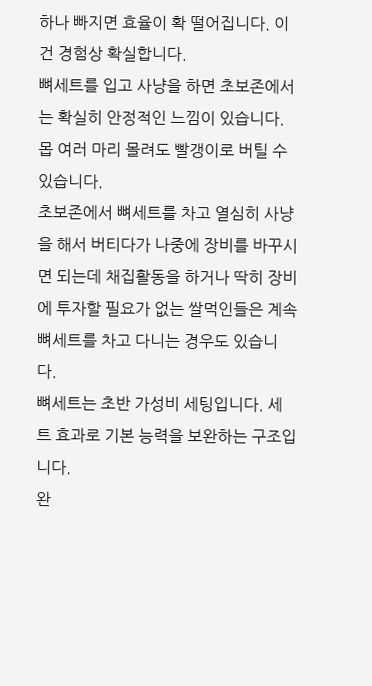하나 빠지면 효율이 확 떨어집니다. 이건 경험상 확실합니다.
뼈세트를 입고 사냥을 하면 초보존에서는 확실히 안정적인 느낌이 있습니다. 몹 여러 마리 몰려도 빨갱이로 버틸 수 있습니다.
초보존에서 뼈세트를 차고 열심히 사냥을 해서 버티다가 나중에 장비를 바꾸시면 되는데 채집활동을 하거나 딱히 장비에 투자할 필요가 없는 쌀먹인들은 계속 뼈세트를 차고 다니는 경우도 있습니다.
뼈세트는 초반 가성비 세팅입니다. 세트 효과로 기본 능력을 보완하는 구조입니다.
완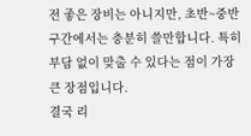전 좋은 장비는 아니지만, 초반~중반 구간에서는 충분히 쓸만합니다. 특히 부담 없이 맞출 수 있다는 점이 가장 큰 장점입니다.
결국 리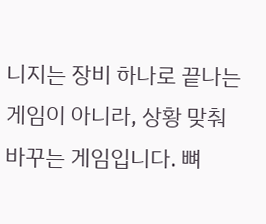니지는 장비 하나로 끝나는 게임이 아니라, 상황 맞춰 바꾸는 게임입니다. 뼈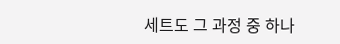세트도 그 과정 중 하나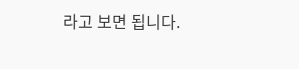라고 보면 됩니다.